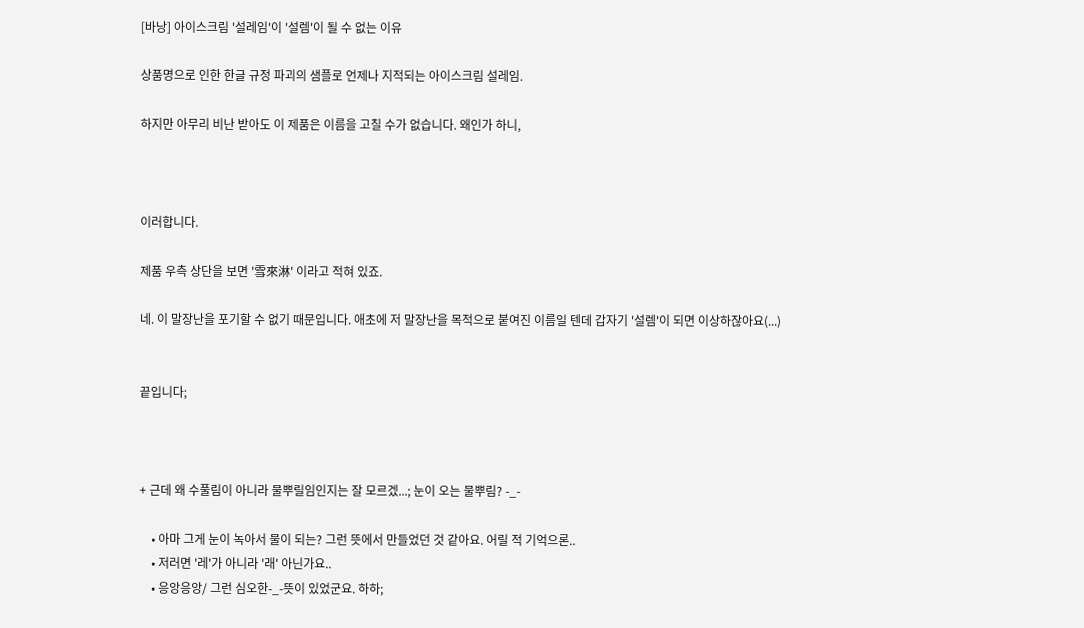[바낭] 아이스크림 '설레임'이 '설렘'이 될 수 없는 이유

상품명으로 인한 한글 규정 파괴의 샘플로 언제나 지적되는 아이스크림 설레임.

하지만 아무리 비난 받아도 이 제품은 이름을 고칠 수가 없습니다. 왜인가 하니,



이러합니다.

제품 우측 상단을 보면 '雪來淋' 이라고 적혀 있죠.

네. 이 말장난을 포기할 수 없기 때문입니다. 애초에 저 말장난을 목적으로 붙여진 이름일 텐데 갑자기 '설렘'이 되면 이상하잖아요(...)


끝입니다;



+ 근데 왜 수풀림이 아니라 물뿌릴임인지는 잘 모르겠...; 눈이 오는 물뿌림? -_-

    • 아마 그게 눈이 녹아서 물이 되는? 그런 뜻에서 만들었던 것 같아요. 어릴 적 기억으론..
    • 저러면 '레'가 아니라 '래' 아닌가요..
    • 응앙응앙/ 그런 심오한-_-뜻이 있었군요. 하하;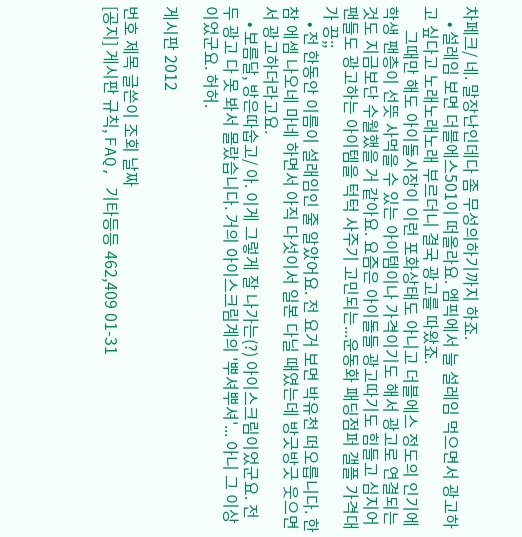차페크/ 네. 말장난인데다 좀 무성의하기까지 하죠.
    • 설레임 보면 더블에스501이 떠올라요. 엠픽에서 늘 설레임 먹으면서 광고하고 싶다고 노래노래노래 부르더니 결국 광고를 따왔죠.
      그때만 해도 아이돌시장이 이런 포화상태도 아니고 더블에스 정도의 인기에 학생 팬층이 선뜻 사먹을 수 있는 아이템이나 가격이기도 해서 광고로 연결되는 것도 지금보단 수월했을 거 같아요. 요즘은 아이돌들 광고따기도 힘들고 심지어 팬들도 광고하는 아이템을 턱턱 사주기 고민되는...운동화 패딩점퍼 갤플 가격대가 끙;;
    • 전 한동안 이름이 설래임인 줄 알았어요. 전 요거 보면 박유천 떠오릅니다. 한참 에셈 나오네 마네 하면서 아직 다섯이서 일본 다닐 때였는데 방긋방긋 웃으면서 광고하더라고요.
    • 보름달, 방은따숩고/ 아. 이게 그렇게 잘 나가는(?) 아이스크림이었군요. 전 두 광고 다 못 봐서 몰랐습니다. 거의 아이스크림계의 '뿌셔뿌셔'... 아니 그 이상이었군요. 허허.

게시판 2012

번호 제목 글쓴이 조회 날짜
[공지] 게시판 규칙, FAQ, 기타등등 462,409 01-31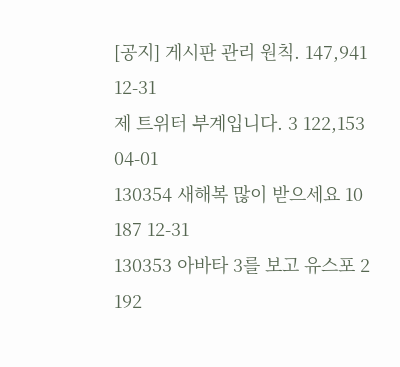[공지] 게시판 관리 원칙. 147,941 12-31
제 트위터 부계입니다. 3 122,153 04-01
130354 새해복 많이 받으세요 10 187 12-31
130353 아바타 3를 보고 유스포 2 192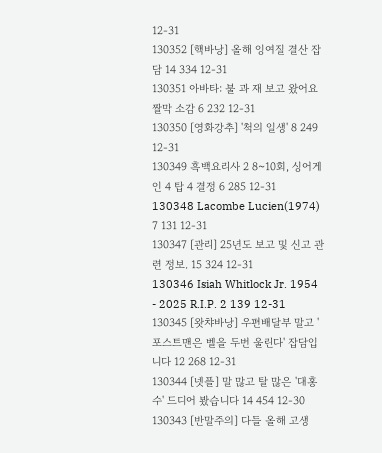12-31
130352 [핵바낭] 올해 잉여질 결산 잡담 14 334 12-31
130351 아바타: 불 과 재 보고 왔어요 짤막 소감 6 232 12-31
130350 [영화강추] '척의 일생' 8 249 12-31
130349 흑백요리사 2 8~10회, 싱어게인 4 탑 4 결정 6 285 12-31
130348 Lacombe Lucien(1974) 7 131 12-31
130347 [관리] 25년도 보고 및 신고 관련 정보. 15 324 12-31
130346 Isiah Whitlock Jr. 1954 - 2025 R.I.P. 2 139 12-31
130345 [왓챠바낭] 우편배달부 말고 '포스트맨은 벨을 두번 울린다' 잡담입니다 12 268 12-31
130344 [넷플] 말 많고 탈 많은 '대홍수' 드디어 봤습니다 14 454 12-30
130343 [반말주의] 다들 올해 고생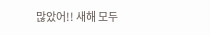많았어!! 새해 모두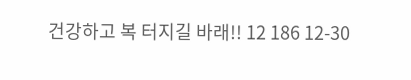건강하고 복 터지길 바래!! 12 186 12-30